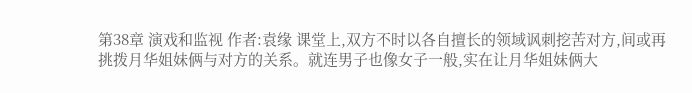第38章 演戏和监视 作者:袁缘 课堂上,双方不时以各自擅长的领域讽刺挖苦对方,间或再挑拨月华姐妹俩与对方的关系。就连男子也像女子一般,实在让月华姐妹俩大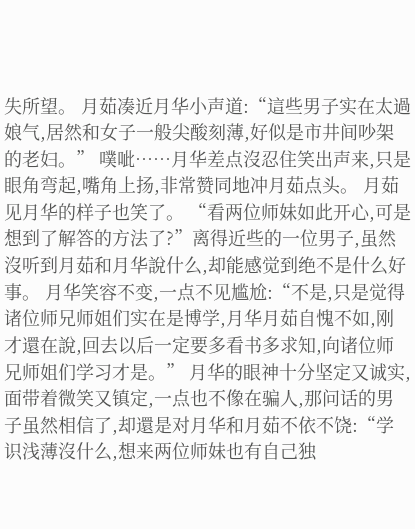失所望。 月茹凑近月华小声道:“這些男子实在太過娘气,居然和女子一般尖酸刻薄,好似是市井间吵架的老妇。” 噗呲……月华差点沒忍住笑出声来,只是眼角弯起,嘴角上扬,非常赞同地冲月茹点头。 月茹见月华的样子也笑了。 “看两位师妹如此开心,可是想到了解答的方法了?”离得近些的一位男子,虽然沒听到月茹和月华說什么,却能感觉到绝不是什么好事。 月华笑容不变,一点不见尴尬:“不是,只是觉得诸位师兄师姐们实在是博学,月华月茹自愧不如,刚才還在說,回去以后一定要多看书多求知,向诸位师兄师姐们学习才是。” 月华的眼神十分坚定又诚实,面带着微笑又镇定,一点也不像在骗人,那问话的男子虽然相信了,却還是对月华和月茹不依不饶:“学识浅薄沒什么,想来两位师妹也有自己独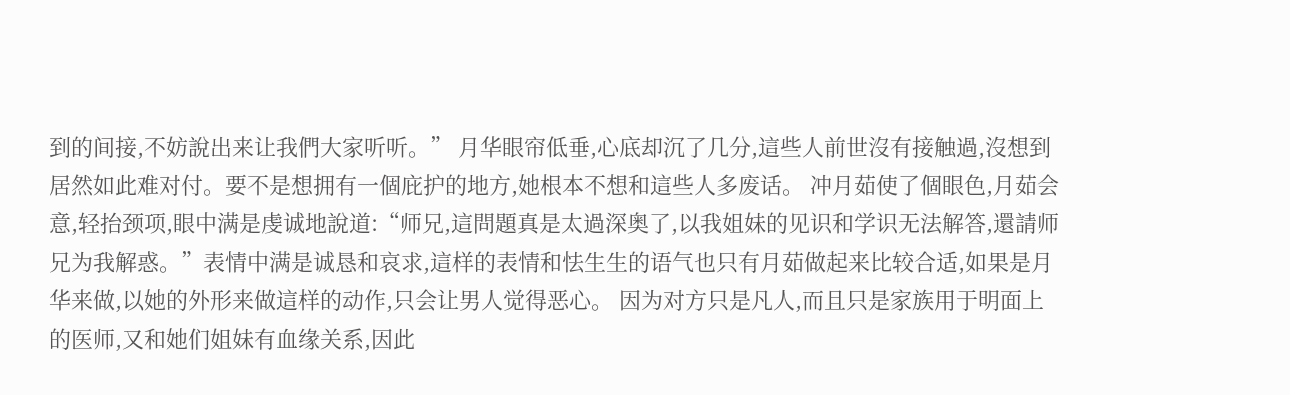到的间接,不妨說出来让我們大家听听。” 月华眼帘低垂,心底却沉了几分,這些人前世沒有接触過,沒想到居然如此难对付。要不是想拥有一個庇护的地方,她根本不想和這些人多废话。 冲月茹使了個眼色,月茹会意,轻抬颈项,眼中满是虔诚地說道:“师兄,這問題真是太過深奥了,以我姐妹的见识和学识无法解答,還請师兄为我解惑。”表情中满是诚恳和哀求,這样的表情和怯生生的语气也只有月茹做起来比较合适,如果是月华来做,以她的外形来做這样的动作,只会让男人觉得恶心。 因为对方只是凡人,而且只是家族用于明面上的医师,又和她们姐妹有血缘关系,因此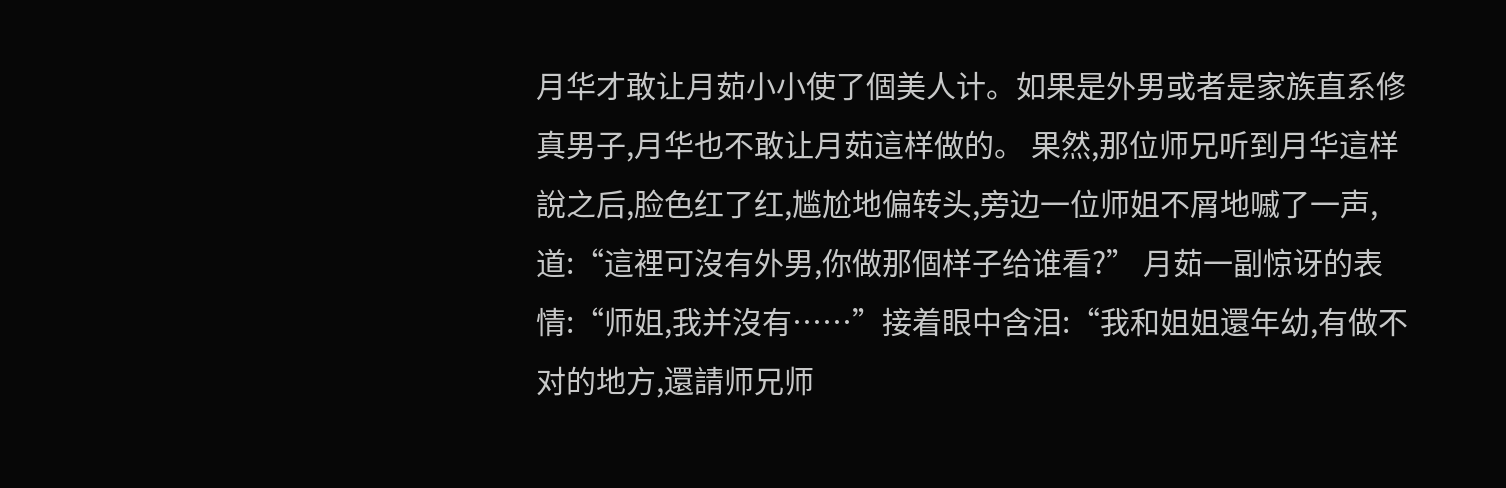月华才敢让月茹小小使了個美人计。如果是外男或者是家族直系修真男子,月华也不敢让月茹這样做的。 果然,那位师兄听到月华這样說之后,脸色红了红,尴尬地偏转头,旁边一位师姐不屑地嘁了一声,道:“這裡可沒有外男,你做那個样子给谁看?” 月茹一副惊讶的表情:“师姐,我并沒有……”接着眼中含泪:“我和姐姐還年幼,有做不对的地方,還請师兄师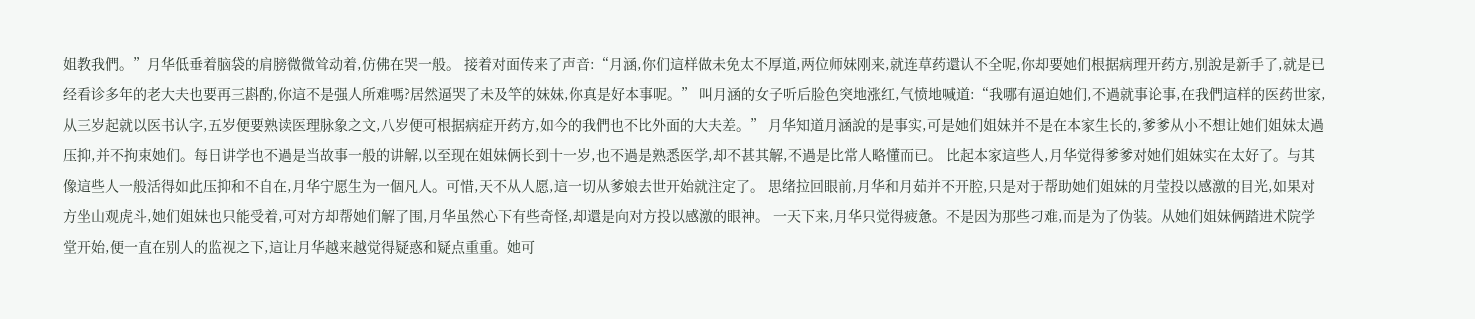姐教我們。”月华低垂着脑袋的肩膀微微耸动着,仿佛在哭一般。 接着对面传来了声音:“月涵,你们這样做未免太不厚道,两位师妹刚来,就连草药還认不全呢,你却要她们根据病理开药方,别說是新手了,就是已经看诊多年的老大夫也要再三斟酌,你這不是强人所难嗎?居然逼哭了未及竿的妹妹,你真是好本事呢。” 叫月涵的女子听后脸色突地涨红,气愤地喊道:“我哪有逼迫她们,不過就事论事,在我們這样的医药世家,从三岁起就以医书认字,五岁便要熟读医理脉象之文,八岁便可根据病症开药方,如今的我們也不比外面的大夫差。” 月华知道月涵說的是事实,可是她们姐妹并不是在本家生长的,爹爹从小不想让她们姐妹太過压抑,并不拘束她们。每日讲学也不過是当故事一般的讲解,以至现在姐妹俩长到十一岁,也不過是熟悉医学,却不甚其解,不過是比常人略懂而已。 比起本家這些人,月华觉得爹爹对她们姐妹实在太好了。与其像這些人一般活得如此压抑和不自在,月华宁愿生为一個凡人。可惜,天不从人愿,這一切从爹娘去世开始就注定了。 思绪拉回眼前,月华和月茹并不开腔,只是对于帮助她们姐妹的月莹投以感激的目光,如果对方坐山观虎斗,她们姐妹也只能受着,可对方却帮她们解了围,月华虽然心下有些奇怪,却還是向对方投以感激的眼神。 一天下来,月华只觉得疲惫。不是因为那些刁难,而是为了伪装。从她们姐妹俩踏进术院学堂开始,便一直在别人的监视之下,這让月华越来越觉得疑惑和疑点重重。她可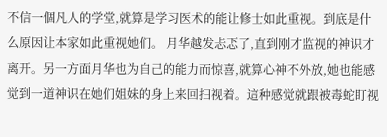不信一個凡人的学堂,就算是学习医术的能让修士如此重视。到底是什么原因让本家如此重视她们。 月华越发忐忑了,直到刚才监视的神识才离开。另一方面月华也为自己的能力而惊喜,就算心神不外放,她也能感觉到一道神识在她们姐妹的身上来回扫视着。這种感觉就跟被毒蛇盯视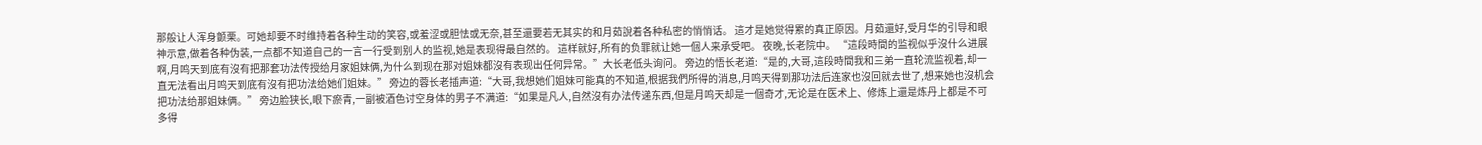那般让人浑身颤栗。可她却要不时维持着各种生动的笑容,或羞涩或胆怯或无奈,甚至還要若无其实的和月茹說着各种私密的悄悄话。 這才是她觉得累的真正原因。月茹還好,受月华的引导和眼神示意,做着各种伪装,一点都不知道自己的一言一行受到别人的监视,她是表现得最自然的。 這样就好,所有的负罪就让她一個人来承受吧。 夜晚,长老院中。 “這段時間的监视似乎沒什么进展啊,月鸣天到底有沒有把那套功法传授给月家姐妹俩,为什么到现在那对姐妹都沒有表现出任何异常。”大长老低头询问。 旁边的悟长老道:“是的,大哥,這段時間我和三弟一直轮流监视着,却一直无法看出月鸣天到底有沒有把功法给她们姐妹。” 旁边的蓉长老插声道:“大哥,我想她们姐妹可能真的不知道,根据我們所得的消息,月鸣天得到那功法后连家也沒回就去世了,想来她也沒机会把功法给那姐妹俩。” 旁边脸狭长,眼下瘀青,一副被酒色讨空身体的男子不满道:“如果是凡人,自然沒有办法传递东西,但是月鸣天却是一個奇才,无论是在医术上、修炼上還是炼丹上都是不可多得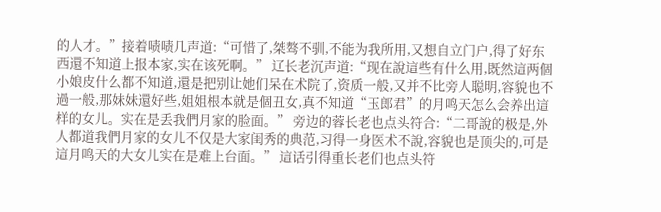的人才。”接着啧啧几声道:“可惜了,桀骜不驯,不能为我所用,又想自立门户,得了好东西還不知道上报本家,实在该死啊。” 辽长老沉声道:“现在說這些有什么用,既然這两個小娘皮什么都不知道,還是把别让她们呆在术院了,资质一般,又并不比旁人聪明,容貌也不過一般,那妹妹還好些,姐姐根本就是個丑女,真不知道“玉郎君”的月鸣天怎么会养出這样的女儿。实在是丢我們月家的脸面。” 旁边的蓉长老也点头符合:“二哥說的极是,外人都道我們月家的女儿不仅是大家闺秀的典范,习得一身医术不說,容貌也是顶尖的,可是這月鸣天的大女儿实在是难上台面。” 這话引得重长老们也点头符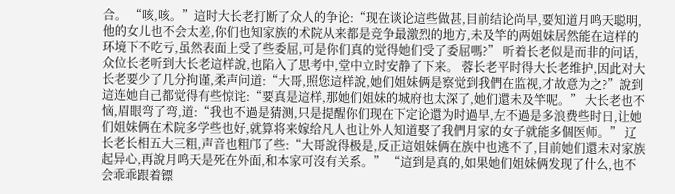合。 “咳,咳。”這时大长老打断了众人的争论:“现在谈论這些做甚,目前结论尚早,要知道月鸣天聪明,他的女儿也不会太差,你们也知家族的术院从来都是竞争最激烈的地方,未及竿的两姐妹居然能在這样的环境下不吃亏,虽然表面上受了些委屈,可是你们真的觉得她们受了委屈嗎?” 听着长老似是而非的问话,众位长老听到大长老這样說,也陷入了思考中,堂中立时安静了下来。 蓉长老平时得大长老维护,因此对大长老要少了几分拘谨,柔声问道:“大哥,照您這样說,她们姐妹俩是察觉到我們在监视,才故意为之?”說到這连她自己都觉得有些惊诧:“要真是這样,那她们姐妹的城府也太深了,她们還未及竿呢。” 大长老也不恼,眉眼弯了弯,道:“我也不過是猜测,只是提醒你们现在下定论還为时過早,左不過是多浪费些时日,让她们姐妹俩在术院多学些也好,就算将来嫁给凡人也让外人知道娶了我們月家的女子就能多個医师。” 辽长老长相五大三粗,声音也粗邝了些:“大哥說得极是,反正這姐妹俩在族中也逃不了,目前她们還未对家族起异心,再說月鸣天是死在外面,和本家可沒有关系。” “這到是真的,如果她们姐妹俩发现了什么,也不会乖乖跟着镖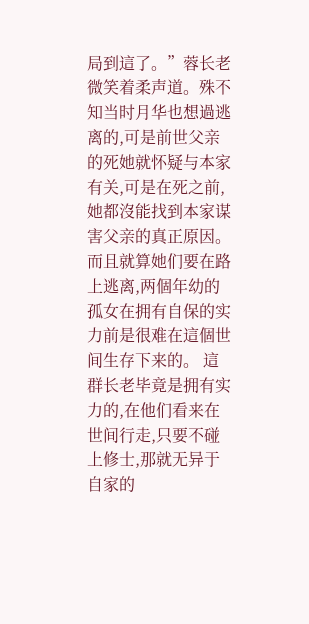局到這了。”蓉长老微笑着柔声道。殊不知当时月华也想過逃离的,可是前世父亲的死她就怀疑与本家有关,可是在死之前,她都沒能找到本家谋害父亲的真正原因。而且就算她们要在路上逃离,两個年幼的孤女在拥有自保的实力前是很难在這個世间生存下来的。 這群长老毕竟是拥有实力的,在他们看来在世间行走,只要不碰上修士,那就无异于自家的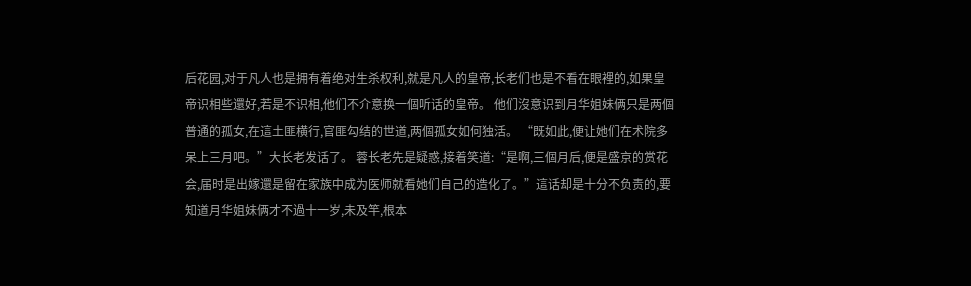后花园,对于凡人也是拥有着绝对生杀权利,就是凡人的皇帝,长老们也是不看在眼裡的,如果皇帝识相些還好,若是不识相,他们不介意换一個听话的皇帝。 他们沒意识到月华姐妹俩只是两個普通的孤女,在這土匪横行,官匪勾结的世道,两個孤女如何独活。 “既如此,便让她们在术院多呆上三月吧。”大长老发话了。 蓉长老先是疑惑,接着笑道:“是啊,三個月后,便是盛京的赏花会,届时是出嫁還是留在家族中成为医师就看她们自己的造化了。”這话却是十分不负责的,要知道月华姐妹俩才不過十一岁,未及竿,根本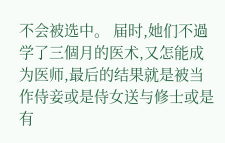不会被选中。 届时,她们不過学了三個月的医术,又怎能成为医师,最后的结果就是被当作侍妾或是侍女送与修士或是有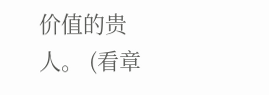价值的贵人。 (看章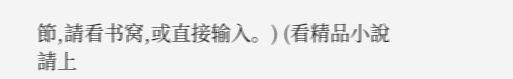節,請看书窝,或直接输入。) (看精品小說請上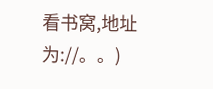看书窝,地址为://。。)